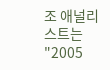조 애널리스트는 "2005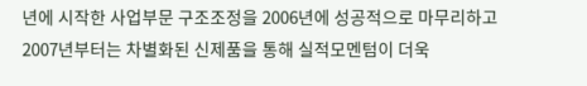년에 시작한 사업부문 구조조정을 2006년에 성공적으로 마무리하고 2007년부터는 차별화된 신제품을 통해 실적모멘텀이 더욱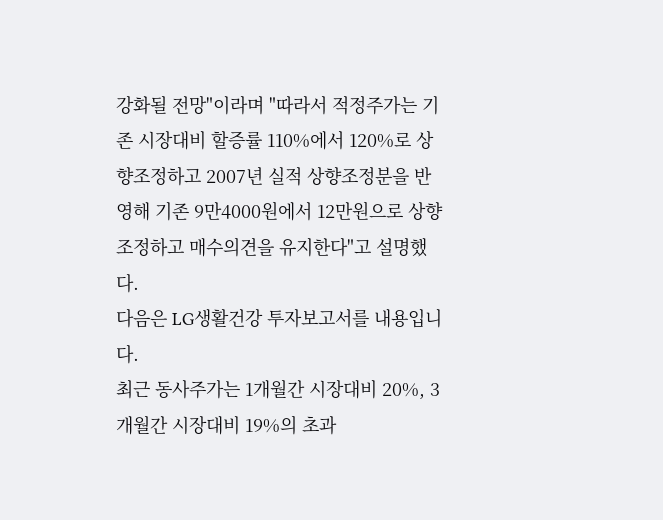강화될 전망"이라며 "따라서 적정주가는 기존 시장대비 할증률 110%에서 120%로 상향조정하고 2007년 실적 상향조정분을 반영해 기존 9만4000원에서 12만원으로 상향조정하고 매수의견을 유지한다"고 설명했다.
다음은 LG생활건강 투자보고서를 내용입니다.
최근 동사주가는 1개월간 시장대비 20%, 3개월간 시장대비 19%의 초과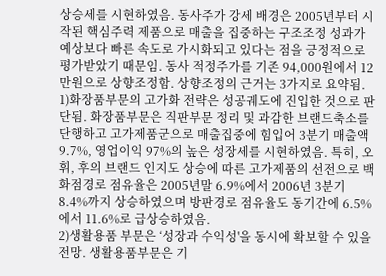상승세를 시현하였음. 동사주가 강세 배경은 2005년부터 시작된 핵심주력 제품으로 매출을 집중하는 구조조정 성과가 예상보다 빠른 속도로 가시화되고 있다는 점을 긍정적으로 평가받았기 때문임. 동사 적정주가를 기존 94,000원에서 12만원으로 상향조정함. 상향조정의 근거는 3가지로 요약됨.
1)화장품부문의 고가화 전략은 성공궤도에 진입한 것으로 판단됨. 화장품부문은 직판부문 정리 및 과감한 브랜드축소를 단행하고 고가제품군으로 매출집중에 힘입어 3분기 매출액 9.7%, 영업이익 97%의 높은 성장세를 시현하였음. 특히, 오휘, 후의 브랜드 인지도 상승에 따른 고가제품의 선전으로 백화점경로 점유율은 2005년말 6.9%에서 2006년 3분기 8.4%까지 상승하였으며 방판경로 점유율도 동기간에 6.5%에서 11.6%로 급상승하였음.
2)생활용품 부문은 ‘성장과 수익성'을 동시에 확보할 수 있을 전망. 생활용품부문은 기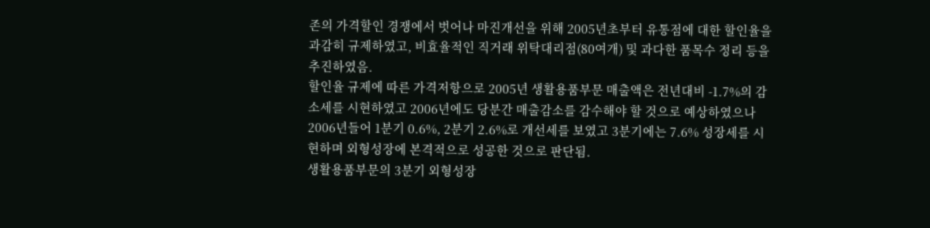존의 가격할인 경쟁에서 벗어나 마진개선을 위해 2005년초부터 유통점에 대한 할인율을 과감히 규제하였고, 비효율적인 직거래 위탁대리점(80여개) 및 과다한 품목수 정리 등을 추진하였음.
할인율 규제에 따른 가격저항으로 2005년 생활용품부문 매출액은 전년대비 -1.7%의 감소세를 시현하였고 2006년에도 당분간 매출감소를 감수해야 할 것으로 예상하였으나 2006년들어 1분기 0.6%, 2분기 2.6%로 개선세를 보였고 3분기에는 7.6% 성장세를 시현하며 외형성장에 본격적으로 성공한 것으로 판단됨.
생활용품부문의 3분기 외형성장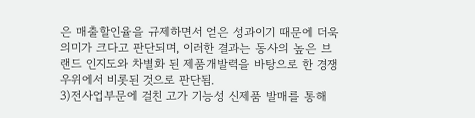은 매출할인율을 규제하면서 얻은 성과이기 때문에 더욱 의미가 크다고 판단되며, 이러한 결과는 동사의 높은 브랜드 인지도와 차별화 된 제품개발력을 바탕으로 한 경쟁우위에서 비롯된 것으로 판단됨.
3)전사업부문에 걸친 고가 기능성 신제품 발매를 통해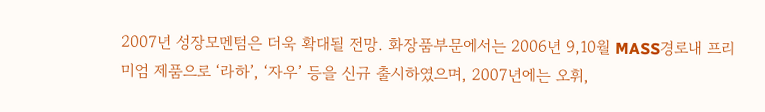2007년 성장모멘텀은 더욱 확대될 전망. 화장품부문에서는 2006년 9,10월 MASS경로내 프리미엄 제품으로 ‘라하’, ‘자우’ 등을 신규 출시하였으며, 2007년에는 오휘,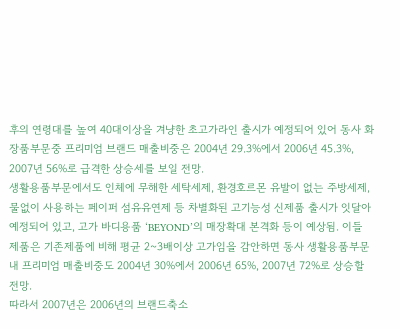후의 연령대를 높여 40대이상을 겨냥한 초고가라인 출시가 예정되어 있어 동사 화장품부문중 프리미엄 브랜드 매출비중은 2004년 29.3%에서 2006년 45.3%, 2007년 56%로 급격한 상승세를 보일 전망.
생활용품부문에서도 인체에 무해한 세탁세제, 환경호르몬 유발이 없는 주방세제, 물없이 사용하는 페이퍼 섬유유연제 등 차별화된 고기능성 신제품 출시가 잇달아 예정되어 있고, 고가 바디용품 ‘BEYOND’의 매장확대 본격화 등이 예상됨. 이들 제품은 기존제품에 비해 평균 2~3배이상 고가임을 감안하면 동사 생활용품부문내 프리미엄 매출비중도 2004년 30%에서 2006년 65%, 2007년 72%로 상승할 전망.
따라서 2007년은 2006년의 브랜드축소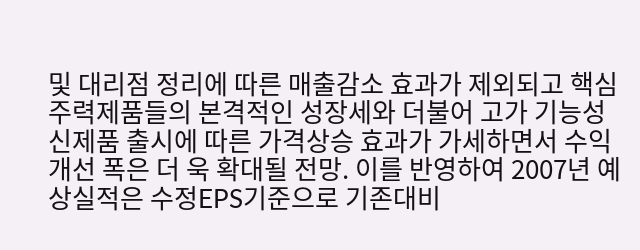및 대리점 정리에 따른 매출감소 효과가 제외되고 핵심 주력제품들의 본격적인 성장세와 더불어 고가 기능성 신제품 출시에 따른 가격상승 효과가 가세하면서 수익개선 폭은 더 욱 확대될 전망. 이를 반영하여 2007년 예상실적은 수정EPS기준으로 기존대비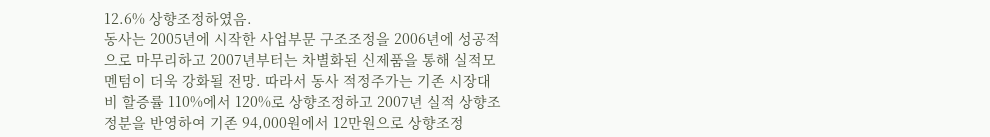12.6% 상향조정하였음.
동사는 2005년에 시작한 사업부문 구조조정을 2006년에 성공적으로 마무리하고 2007년부터는 차별화된 신제품을 통해 실적모멘텀이 더욱 강화될 전망. 따라서 동사 적정주가는 기존 시장대비 할증률 110%에서 120%로 상향조정하고 2007년 실적 상향조정분을 반영하여 기존 94,000원에서 12만원으로 상향조정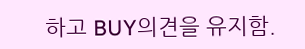하고 BUY의견을 유지함.